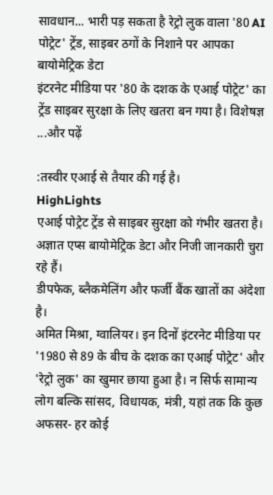सावधान... भारी पड़ सकता है रेट्रो लुक वाला '80 AI पोट्रेट' ट्रेंड, साइबर ठगों के निशाने पर आपका बायोमेट्रिक डेटा
इंटरनेट मीडिया पर '80 के दशक के एआई पोट्रेट' का ट्रेंड साइबर सुरक्षा के लिए खतरा बन गया है। विशेषज्ञ ...और पढ़ें

:तस्वीर एआई से तैयार की गई है।
HighLights
एआई पोट्रेट ट्रेंड से साइबर सुरक्षा को गंभीर खतरा है।
अज्ञात एप्स बायोमेट्रिक डेटा और निजी जानकारी चुरा रहे हैं।
डीपफेक, ब्लैकमेलिंग और फर्जी बैंक खातों का अंदेशा है।
अमित मिश्रा, ग्वालियर। इन दिनों इंटरनेट मीडिया पर '1980 से 89 के बीच के दशक का एआई पोट्रेट' और 'रेट्रो लुक' का खुमार छाया हुआ है। न सिर्फ सामान्य लोग बल्कि सांसद, विधायक, मंत्री, यहां तक कि कुछ अफसर- हर कोई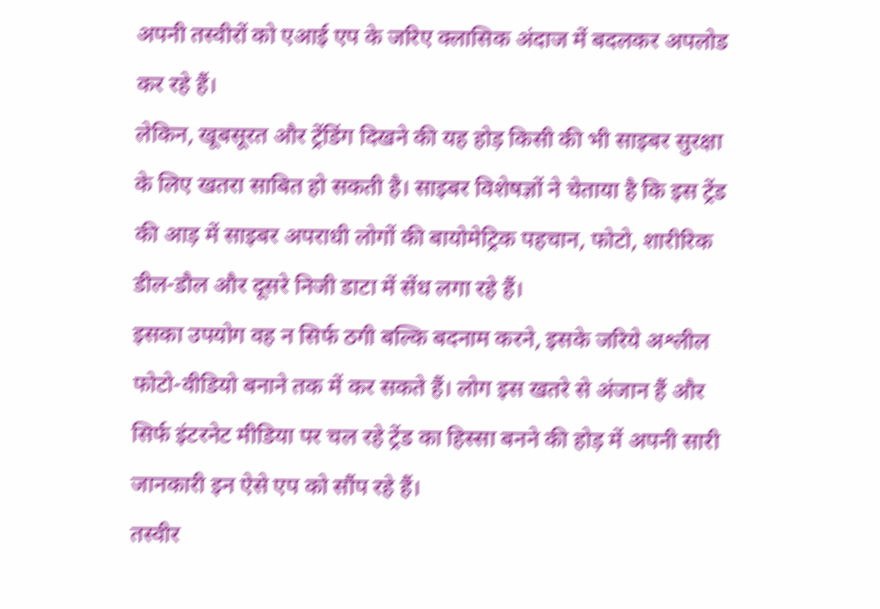अपनी तस्वीरों को एआई एप के जरिए क्लासिक अंदाज में बदलकर अपलोड कर रहे हैं।
लेकिन, खूबसूरत और ट्रेंडिंग दिखने की यह होड़ किसी की भी साइबर सुरक्षा के लिए खतरा साबित हो सकती है। साइबर विशेषज्ञों ने चेताया है कि इस ट्रेंड की आड़ में साइबर अपराधी लोगों की बायोमेट्रिक पहचान, फोटो, शारीरिक डील-डौल और दूसरे निजी डाटा में सेंध लगा रहे हैं।
इसका उपयोग वह न सिर्फ ठगी बल्कि बदनाम करने, इसके जरिये अश्लील फोटो-वीडियो बनाने तक में कर सकते हैं। लोग इस खतरे से अंजान हैं और सिर्फ इंटरनेट मीडिया पर चल रहे ट्रेंड का हिस्सा बनने की होड़ में अपनी सारी जानकारी इन ऐसे एप को सौंप रहे हैं।
तस्वीर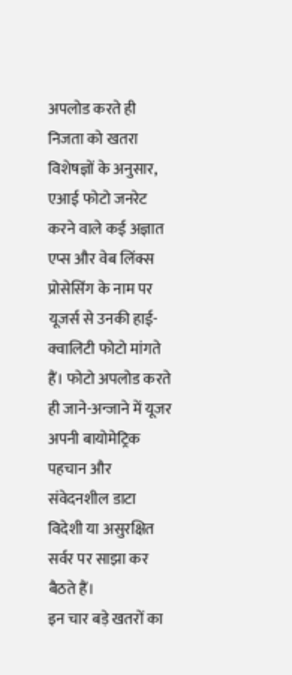अपलोड करते ही निजता को खतरा
विशेषज्ञों के अनुसार, एआई फोटो जनरेट करने वाले कई अज्ञात एप्स और वेब लिंक्स प्रोसेसिंग के नाम पर यूजर्स से उनकी हाई-क्वालिटी फोटो मांगते हैं। फोटो अपलोड करते ही जाने-अन्जाने में यूजर अपनी बायोमेट्रिक पहचान और संवेदनशील डाटा विदेशी या असुरक्षित सर्वर पर साझा कर बैठते हैं।
इन चार बड़े खतरों का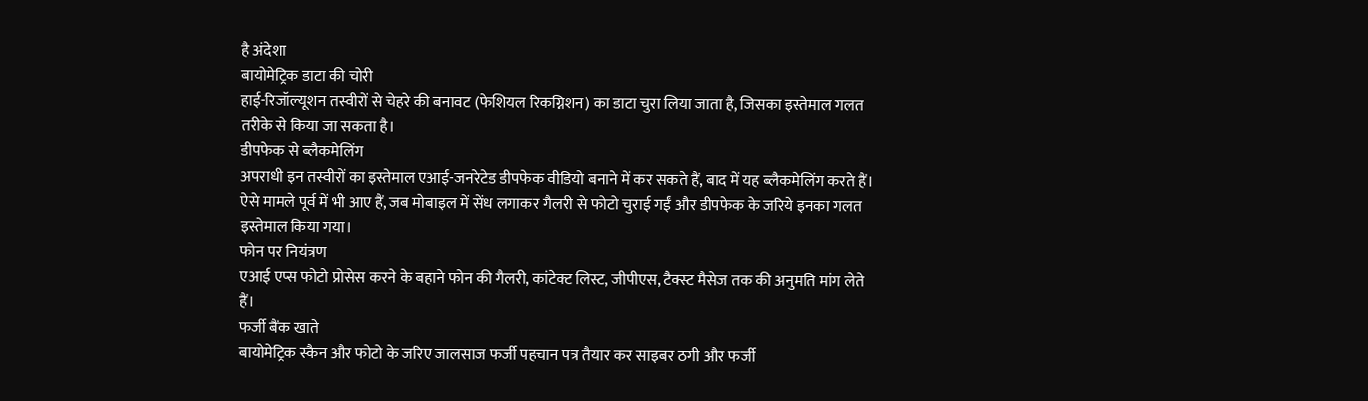है अंदेशा
बायोमेट्रिक डाटा की चोरी
हाई-रिजॉल्यूशन तस्वीरों से चेहरे की बनावट (फेशियल रिकग्निशन) का डाटा चुरा लिया जाता है, जिसका इस्तेमाल गलत तरीके से किया जा सकता है।
डीपफेक से ब्लैकमेलिंग
अपराधी इन तस्वीरों का इस्तेमाल एआई-जनरेटेड डीपफेक वीडियो बनाने में कर सकते हैं, बाद में यह ब्लैकमेलिंग करते हैं। ऐसे मामले पूर्व में भी आए हैं, जब मोबाइल में सेंध लगाकर गैलरी से फोटो चुराई गईं और डीपफेक के जरिये इनका गलत इस्तेमाल किया गया।
फोन पर नियंत्रण
एआई एप्स फोटो प्रोसेस करने के बहाने फोन की गैलरी, कांटेक्ट लिस्ट, जीपीएस, टैक्स्ट मैसेज तक की अनुमति मांग लेते हैं।
फर्जी बैंक खाते
बायोमेट्रिक स्कैन और फोटो के जरिए जालसाज फर्जी पहचान पत्र तैयार कर साइबर ठगी और फर्जी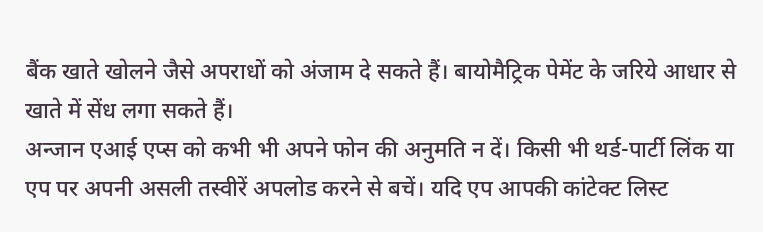बैंक खाते खोलने जैसे अपराधों को अंजाम दे सकते हैं। बायोमैट्रिक पेमेंट के जरिये आधार से खाते में सेंध लगा सकते हैं।
अन्जान एआई एप्स को कभी भी अपने फोन की अनुमति न दें। किसी भी थर्ड-पार्टी लिंक या एप पर अपनी असली तस्वीरें अपलोड करने से बचें। यदि एप आपकी कांटेक्ट लिस्ट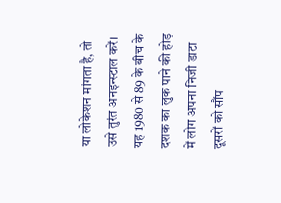या लोकेशन मांगता है, तो उसे तुरंत अनइन्स्टाल करें। यह 1980 से 89 के बीच के दशक का लुक पाने की होड़ में लोग अपना निजी डाटा दूसरों को सौंप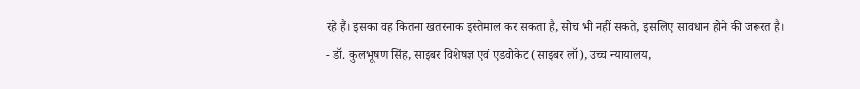रहे हैं। इसका वह कितना खतरनाक इस्तेमाल कर सकता है, सोच भी नहीं सकते, इसलिए सावधान होने की जरूरत है।
- डॉ. कुलभूषण सिंह, साइबर विशेषज्ञ एवं एडवोकेट (साइबर लॉ), उच्च न्यायालय,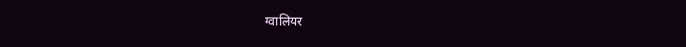ग्वालियर